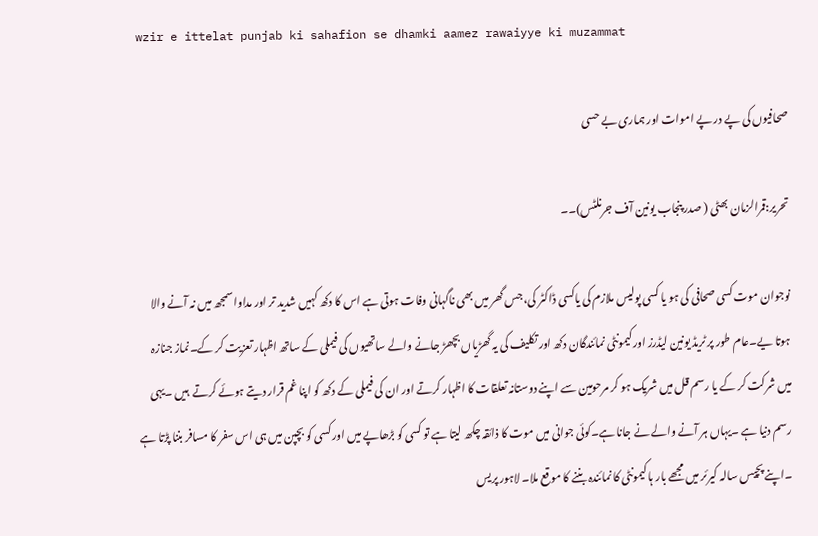wzir e ittelat punjab ki sahafion se dhamki aamez rawaiyye ki muzammat

صحافیوں کی پے در پے اموات اور ہماری بے حسی

تحریر:قمرالزمان بھٹی ( صدر پنجاب یونین آف جرنلٹس)۔۔

نوجوان موت کسی صحافی کی ہو یا کسی پولیس ملازم کی یاکسی ڈاکٹر کی، جس گھر میں بھی ناگہانی وفات ہوتی ہے اس کا دکھ کہیں شدید تر اور مداوا سمجھ میں نہ آنے والا ہوتا یے۔عام طور پر ٹریڈ یونین لیڈرز اور کیمونٹی نمائندگان دکھ اور تکلیف کی یہ گھڑیاں بچھڑ جانے والے ساتھیوں کی فیملی کے ساتھ اظہار تعزیت کر کے۔نماز جنازہ میں شرکت کر کے یا رسم قل میں شریک ہو کر مرحومین سے اپنے دوستانہ تعلقات کا اظہار کرتے اور ان کی فیملی کے دکھ کو اپنا غم قرار دیتے ہوئے کرتے  ہیں ۔یہی رسم دنیا ہے ۔یہاں ہر آنے والے نے جانا ہے۔کوئی جوانی میں موت کا ذائقہ چکھ لیتا ہے تو کسی کو بڑھاپے میں اور کسی کو بچپن میں ہی اس سفر کا مسافر بننا پڑتا ہے ۔اپنے پچیس سالہ کیرئر میں مجھے بار ہا کیمونٹی کا نمائندہ بننے کا موقع ملا۔ لاہور پریس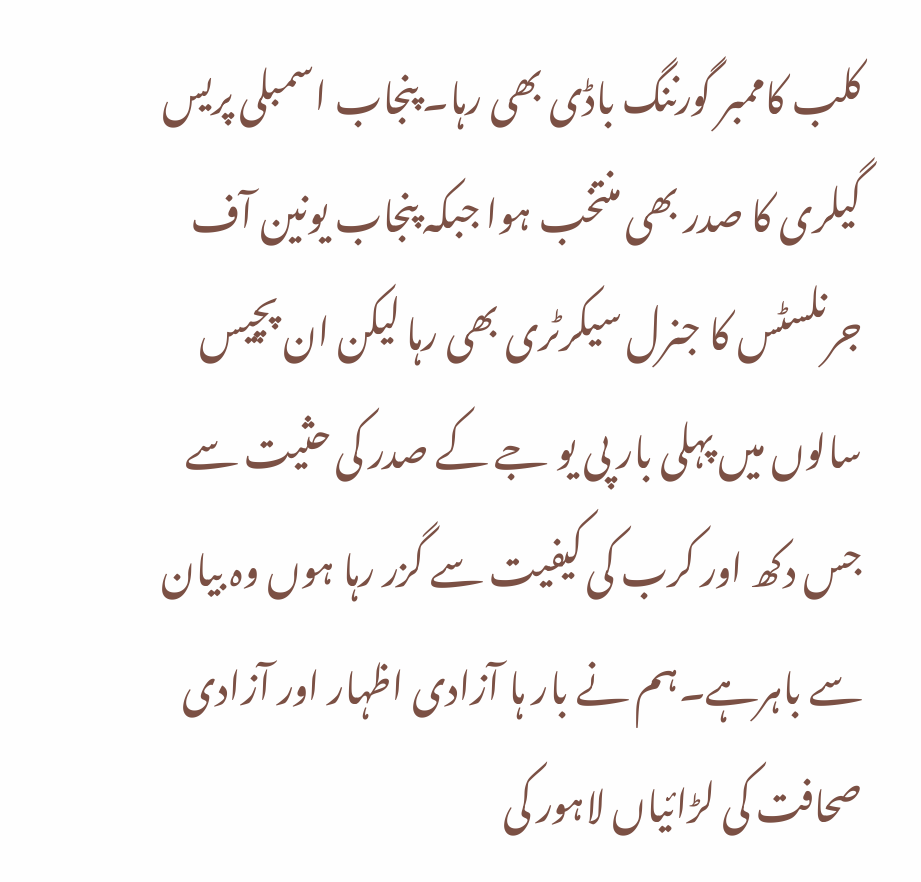کلب کاممبر گورننگ باڈی بھی رہا۔ پنجاب اسمبلی پریس گیلری کا صدر بھی منتخب ہوا جبکہ پنجاب یونین آف جرنلسٹس کا جنرل سیکرٹری بھی رہا لیکن ان پچیس سالوں میں پہلی بار پی یو جے کے صدر کی حثیت سے جس دکھ اور کرب کی کیفیت سے گزر رہا ہوں وہ بیان سے باہرہے۔ہم نے بار ہا آزادی اظہار اور آزادی صحافت کی لڑائیاں لاہور کی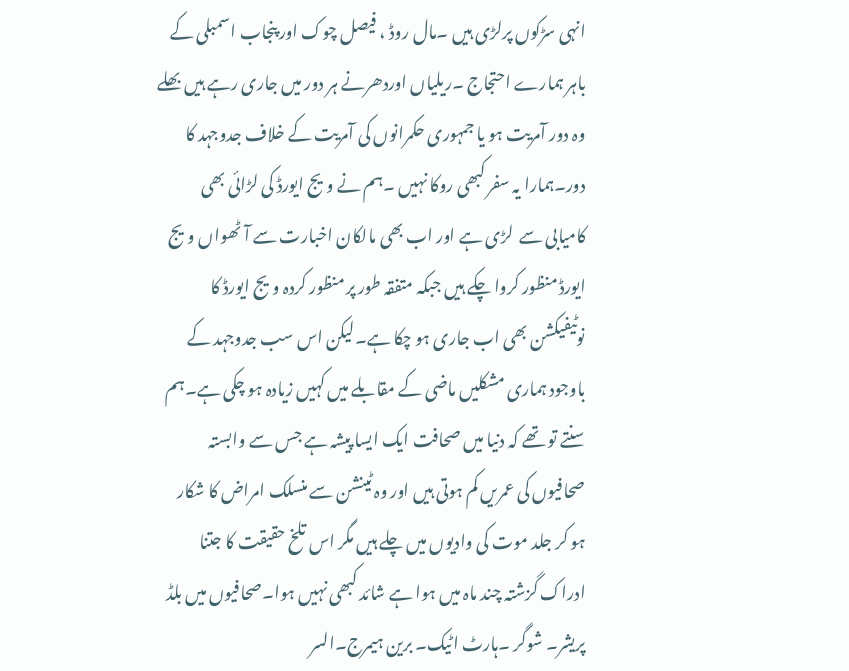انہی سڑکوں پرلڑی ہیں ۔مال روڈ ، فیصل چوک اور پنجاب اسمبلی کے باہر ہمارے احتجاج ۔ریلیاں اوردھرنے ہر دور میں جاری رہے ہیں بھلے وہ دور آمریت ہو یا جمہوری حکمرانوں کی آمریت کے خلاف جدوجہد کا دور۔ہمارا یہ سفر کبھی روکا نہیں ۔ہم نے ویج ایورڈ کی لڑائی بھی کامیابی سے  لڑی ہے اور اب بھی مالکان اخبارت سے آٹھواں ویج ایورڈ منظور کروا چکے ہیں جبکہ متفقہ طور پر منظور کردہ ویج ایورڈ کا نوٹیفیکشن بھی اب جاری ہو چکا ہے۔لیکن اس سب جدوجہد کے باوجود ہماری مشکلیں ماضی کے مقابلے میں کہیں زیادہ ہو چکی ہے۔ہم سنتے تو تھے کہ دنیا میں صحافت ایک ایسا پیشہ ہے جس سے وابستہ صحافیوں کی عمریں کم ہوتی ہیں اور وہ ٹینشن سے منسلک امراض کا شکار ہو کر جلد موت کی وادیوں میں چلے ہیں مگر اس تلخ حقیقت کا جتنا ادراک گزشتہ چند ماہ میں ہوا ہے شائد کبھی نہیں ہوا۔صحافیوں میں بلڈ پریشر۔ شوگر ۔ہارٹ اٹیک۔ برین ہیمرج۔السر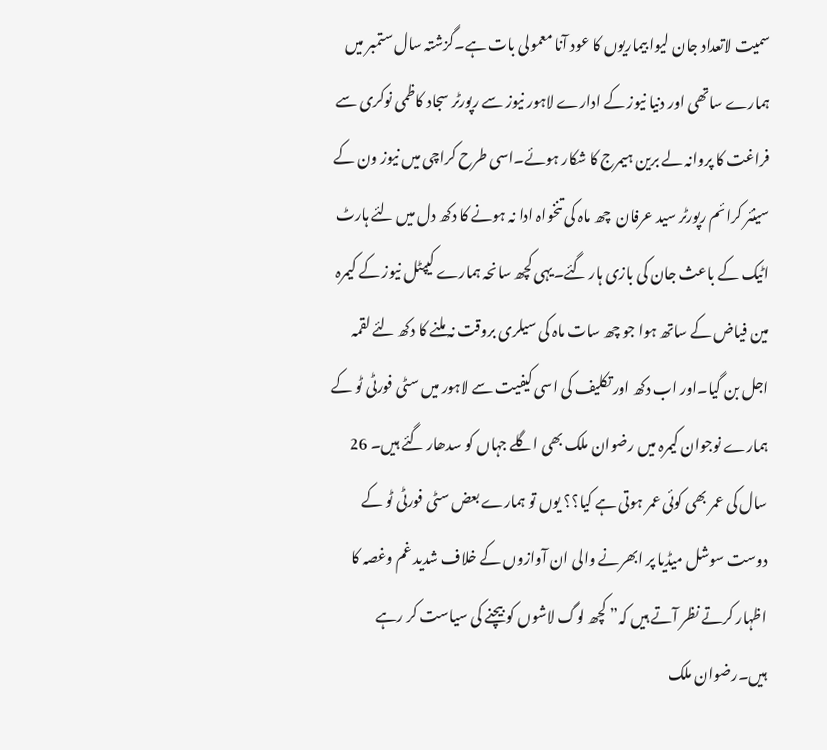سمیت لاتعداد جان لیوا بیماریوں کا عود آنا معمولی بات ہے۔گزشتہ سال ستمبر میں ہمارے ساتھی اور دنیا نیوز کے ادارے لاہور نیوز سے رپورٹر سجاد کاظمی نوکری سے فراغت کا پروانہ لے برین ہیمرج کا شکار ہوئے۔اسی طرح کراچی میں نیوز ون کے سینئر کرائم رپورٹر سید عرفان  چھ ماہ کی تنخواہ ادا نہ ہونے کا دکھ دل میں لئے ہارٹ اٹیک کے باعث جان کی بازی ہار گئے۔یہی کچھ سانحہ ہمارے کیپٹل نیوز کے کیمرہ مین فیاض کے ساتھ ہوا جو چھ سات ماہ کی سیلری بروقت نہ ملنے کا دکھ لئے لقمہ اجل بن گیا۔اور اب دکھ اور تکلیف کی اسی کیفیت سے لاہور میں سٹی فورٹی ٹو کے ہمارے نوجوان کیمرہ میں رضوان ملک بھی اگلے جہاں کو سدھار گئے ہیں۔ 26 سال کی عمر بھی کوئی عمر ہوتی ہے کیا؟؟ یوں تو ہمارے بعض سٹی فورٹی ٹو کے دوست سوشل میڈیا پر ابھرنے والی ان آوازوں کے خلاف شدید غم وغصہ کا اظہار کرتے نظر آتے ہیں کہ” کچھ لوگ لاشوں کو بیچنے کی سیاست کر رہے ہیں۔رضوان ملک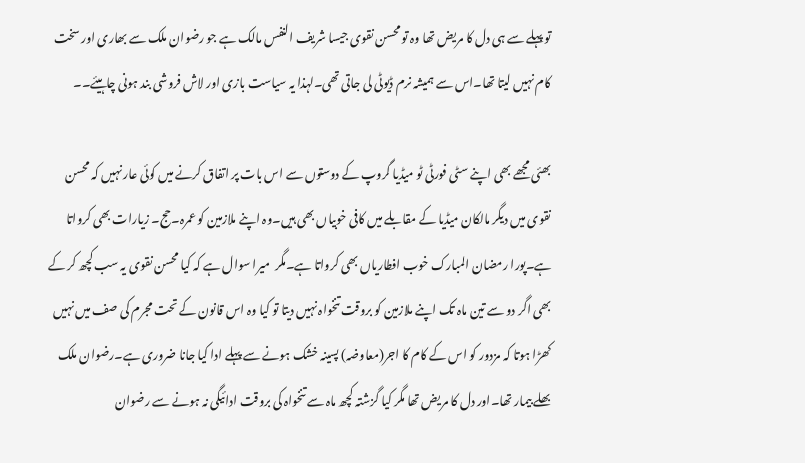تو پہلے سے ہی دل کا مریض تھا وہ تو محسن نقوی جیسا شریف النفس مالک ہے جو رضوان ملک سے بھاری اور سخت کام نہیں لیتا تھا۔اس سے ہمیشہ نرم ڈیوٹی لی جاتی تھی۔لہذا یہ سیاست بازی اور لاش فروشی بند ہونی چاہیئے۔۔

بھئی مجھے بھی اپنے سٹی فورٹی ٹو میڈیا گروپ کے دوستوں سے اس بات پر اتفاق کرنے میں کوئی عار نہیں کہ محسن نقوی میں دیگر مالکان میڈیا کے مقابلے میں کافی خوبیاں بھی ہیں۔وہ اپنے ملازمین کو عمرہ۔حج۔ زیارات بھی کرواتا ہے۔پورا رمضان المبارک خوب افطاریاں بھی کرواتا ہے۔مگر  میرا سوال ہے کہ کیا محسن نقوی یہ سب کچھ کر کے بھی اگر دو سے تین ماہ تک اپنے ملازمین کو بروقت تنخواہ نہیں دیتا تو کیا وہ اس قانون کے تحت مجرم کی صف میں نہیں کھڑا ہوتا کہ مزدور کو اس کے کام کا اجر(معاوضہ) پسینہ خشک ہونے سے پہلے ادا کیا جانا ضروری ہے۔رضوان ملک بھلے بیمار تھا۔اور دل کا مریض تھا مگر کیا گزشتہ کچھ ماہ سے تنخواہ کی بروقت ادائیگی نہ ہونے سے رضوان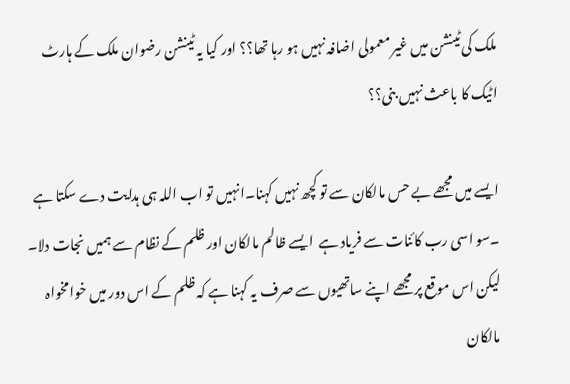ملک کی ٹینشن میں غیر معمولی اضافہ نہیں ہو رہا تھا؟؟ اور کیا یہ ٹینشن رضوان ملک کے ہارٹ اٹیک کا باعث نہیں بنی؟؟

ایسے میں مجھے بے حس مالکان سے تو کچھ نہیں کہنا۔انہیں تو اب اللہ ہی ہدایت دے سکتا ہے ۔سو اسی رب کائنات سے فریاد ہے  ایسے ظالم مالکان اور ظلم کے نظام سے ہمیں نجات دلا۔ لیکن اس موقع پر مجھے اپنے ساتھیوں سے صرف یہ کہنا ہے کہ ظلم کے اس دور میں خوامخواہ مالکان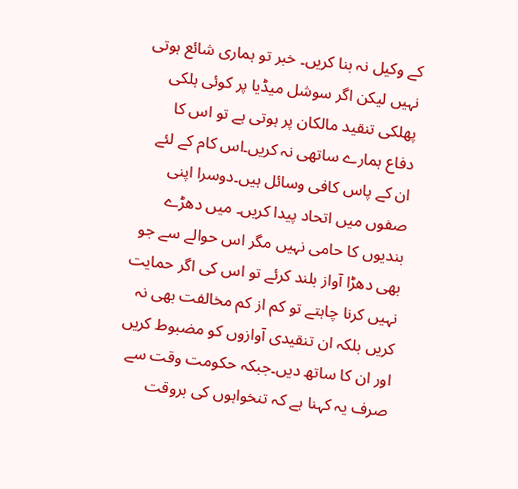کے وکیل نہ بنا کریں۔ خبر تو ہماری شائع ہوتی نہیں لیکن اگر سوشل میڈیا پر کوئی ہلکی پھلکی تنقید مالکان پر ہوتی ہے تو اس کا دفاع ہمارے ساتھی نہ کریں۔اس کام کے لئے ان کے پاس کافی وسائل ہیں۔دوسرا اپنی صفوں میں اتحاد پیدا کریں۔ میں دھڑے بندیوں کا حامی نہیں مگر اس حوالے سے جو بھی دھڑا آواز بلند کرئے تو اس کی اگر حمایت نہیں کرنا چاہتے تو کم از کم مخالفت بھی نہ کریں بلکہ ان تنقیدی آوازوں کو مضبوط کریں اور ان کا ساتھ دیں۔جبکہ حکومت وقت سے صرف یہ کہنا ہے کہ تنخواہوں کی بروقت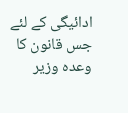ادائیگی کے لئے جس قانون کا وعدہ وزیر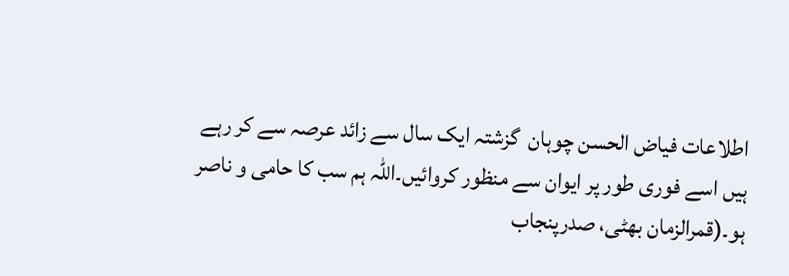اطلاعات فیاض الحسن چوہان  گزشتہ ایک سال سے زائد عرصہ سے کر رہے ہیں اسے فوری طور پر ایوان سے منظور کروائیں۔اللہ ہم سب کا حامی و ناصر ہو۔(قمرالزمان بھٹی، صدرپنجاب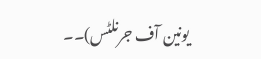یونین آف جرنلٹس)۔۔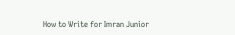How to Write for Imran Junior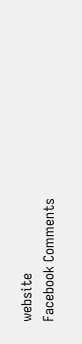website
Facebook Comments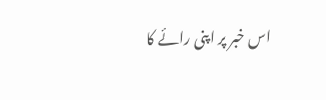اس خبر پر اپنی رائے کا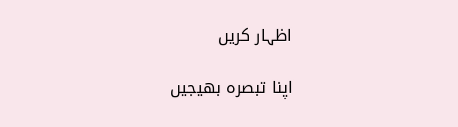اظہار کریں

اپنا تبصرہ بھیجیں